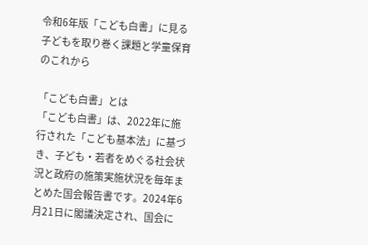令和6年版「こども白書」に見る子どもを取り巻く課題と学童保育のこれから

「こども白書」とは
「こども白書」は、2022年に施行された「こども基本法」に基づき、子ども・若者をめぐる社会状況と政府の施策実施状況を毎年まとめた国会報告書です。2024年6月21日に閣議決定され、国会に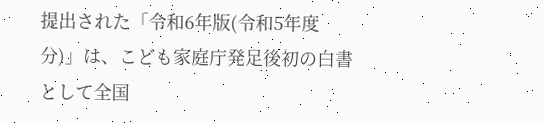提出された「令和6年版(令和5年度分)」は、こども家庭庁発足後初の白書として全国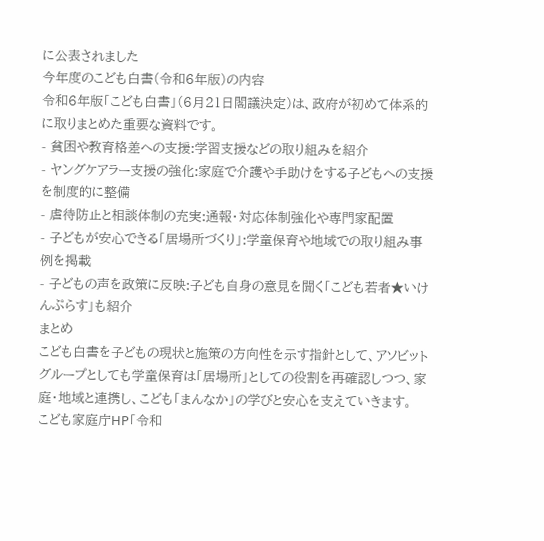に公表されました
今年度のこども白書(令和6年版)の内容
令和6年版「こども白書」(6月21日閣議決定)は、政府が初めて体系的に取りまとめた重要な資料です。
- 貧困や教育格差への支援:学習支援などの取り組みを紹介
- ヤングケアラー支援の強化:家庭で介護や手助けをする子どもへの支援を制度的に整備
- 虐待防止と相談体制の充実:通報・対応体制強化や専門家配置
- 子どもが安心できる「居場所づくり」:学童保育や地域での取り組み事例を掲載
- 子どもの声を政策に反映:子ども自身の意見を聞く「こども若者★いけんぷらす」も紹介
まとめ
こども白書を子どもの現状と施策の方向性を示す指針として、アソビットグループとしても学童保育は「居場所」としての役割を再確認しつつ、家庭・地域と連携し、こども「まんなか」の学びと安心を支えていきます。
こども家庭庁HP「令和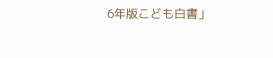6年版こども白書」